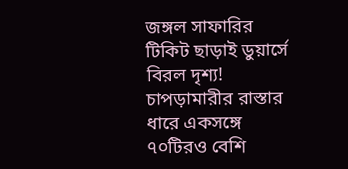জঙ্গল সাফারির টিকিট ছাড়াই ডুয়ার্সে বিরল দৃশ্য! চাপড়ামারীর রাস্তার ধারে একসঙ্গে ৭০টিরও বেশি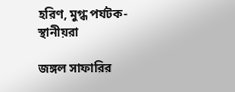হরিণ, মুগ্ধ পর্যটক-স্থানীয়রা

জঙ্গল সাফারির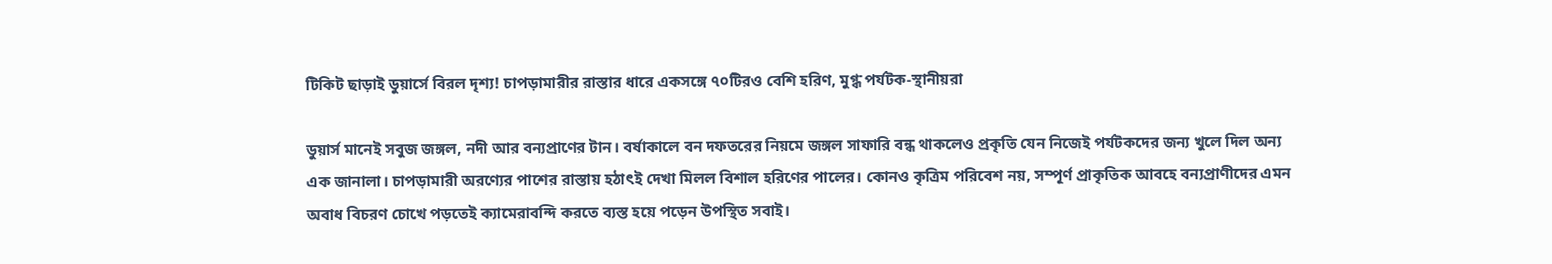টিকিট ছাড়াই ডুয়ার্সে বিরল দৃশ্য! চাপড়ামারীর রাস্তার ধারে একসঙ্গে ৭০টিরও বেশি হরিণ, মুগ্ধ পর্যটক-স্থানীয়রা

ডুয়ার্স মানেই সবুজ জঙ্গল, নদী আর বন্যপ্রাণের টান। বর্ষাকালে বন দফতরের নিয়মে জঙ্গল সাফারি বন্ধ থাকলেও প্রকৃতি যেন নিজেই পর্যটকদের জন্য খুলে দিল অন্য এক জানালা। চাপড়ামারী অরণ্যের পাশের রাস্তায় হঠাৎই দেখা মিলল বিশাল হরিণের পালের। কোনও কৃত্রিম পরিবেশ নয়, সম্পূর্ণ প্রাকৃতিক আবহে বন্যপ্রাণীদের এমন অবাধ বিচরণ চোখে পড়তেই ক্যামেরাবন্দি করতে ব্যস্ত হয়ে পড়েন উপস্থিত সবাই।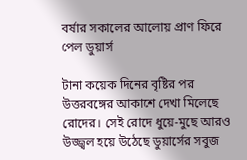বর্ষার সকালের আলোয় প্রাণ ফিরে পেল ডুয়ার্স

টানা কয়েক দিনের বৃষ্টির পর উত্তরবঙ্গের আকাশে দেখা মিলেছে রোদের। সেই রোদে ধুয়ে-মুছে আরও উজ্জ্বল হয়ে উঠেছে ডুয়ার্সের সবুজ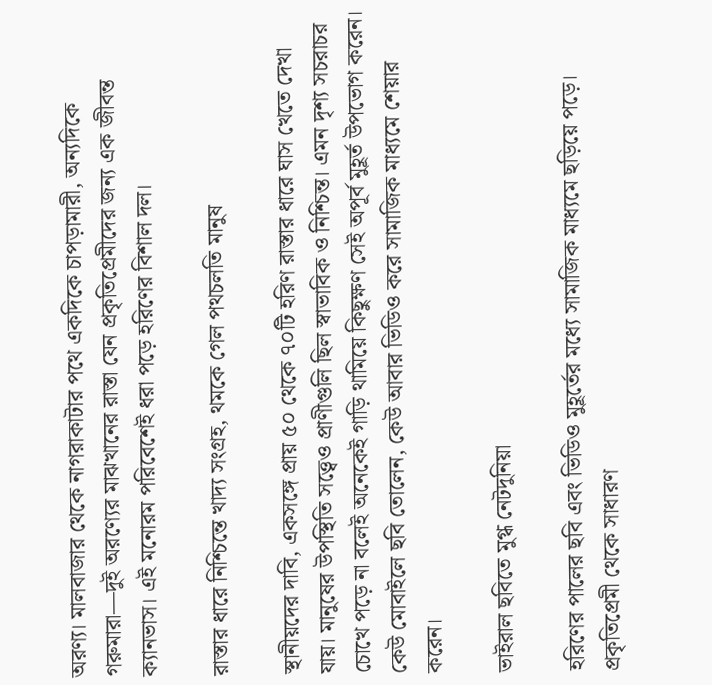অরণ্য। মালবাজার থেকে নাগরাকাটার পথে একদিকে চাপড়ামারী, অন্যদিকে গরুমারা—দুই অরণ্যের মাঝখানের রাস্তা যেন প্রকৃতিপ্রেমীদের জন্য এক জীবন্ত ক্যানভাস। এই মনোরম পরিবেশেই ধরা পড়ে হরিণের বিশাল দল।

রাস্তার ধারে নিশ্চিন্তে খাদ্য সংগ্রহ, থমকে গেল পথচলতি মানুষ

স্থানীয়দের দাবি, একসঙ্গে প্রায় ৫০ থেকে ৭০টি হরিণ রাস্তার ধারে ঘাস খেতে দেখা যায়। মানুষের উপস্থিতি সত্ত্বেও প্রাণীগুলি ছিল স্বাভাবিক ও নিশ্চিন্ত। এমন দৃশ্য সচরাচর চোখে পড়ে না বলেই অনেকেই গাড়ি থামিয়ে কিছুক্ষণ সেই অপূর্ব মুহূর্ত উপভোগ করেন। কেউ মোবাইলে ছবি তোলেন, কেউ আবার ভিডিও করে সামাজিক মাধ্যমে শেয়ার করেন।

ভাইরাল ছবিতে মুগ্ধ নেটদুনিয়া

হরিণের পালের ছবি এবং ভিডিও মুহূর্তের মধ্যে সামাজিক মাধ্যমে ছড়িয়ে পড়ে। প্রকৃতিপ্রেমী থেকে সাধারণ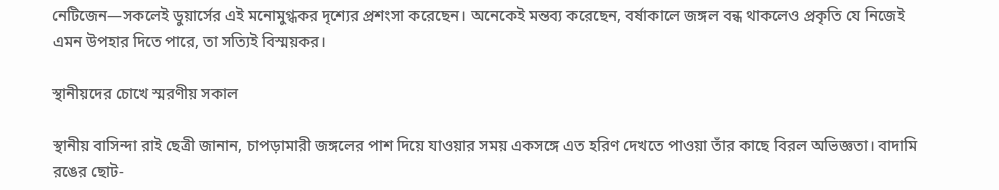নেটিজেন—সকলেই ডুয়ার্সের এই মনোমুগ্ধকর দৃশ্যের প্রশংসা করেছেন। অনেকেই মন্তব্য করেছেন, বর্ষাকালে জঙ্গল বন্ধ থাকলেও প্রকৃতি যে নিজেই এমন উপহার দিতে পারে, তা সত্যিই বিস্ময়কর।

স্থানীয়দের চোখে স্মরণীয় সকাল

স্থানীয় বাসিন্দা রাই ছেত্রী জানান, চাপড়ামারী জঙ্গলের পাশ দিয়ে যাওয়ার সময় একসঙ্গে এত হরিণ দেখতে পাওয়া তাঁর কাছে বিরল অভিজ্ঞতা। বাদামি রঙের ছোট-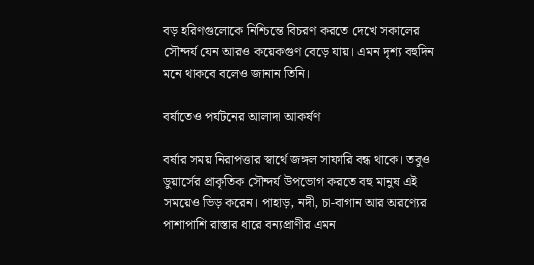বড় হরিণগুলোকে নিশ্চিন্তে বিচরণ করতে দেখে সকালের সৌন্দর্য যেন আরও কয়েকগুণ বেড়ে যায়। এমন দৃশ্য বহুদিন মনে থাকবে বলেও জানান তিনি।

বর্ষাতেও পর্যটনের আলাদা আকর্ষণ

বর্ষার সময় নিরাপত্তার স্বার্থে জঙ্গল সাফারি বন্ধ থাকে। তবুও ডুয়ার্সের প্রাকৃতিক সৌন্দর্য উপভোগ করতে বহু মানুষ এই সময়েও ভিড় করেন। পাহাড়, নদী, চা-বাগান আর অরণ্যের পাশাপাশি রাস্তার ধারে বন্যপ্রাণীর এমন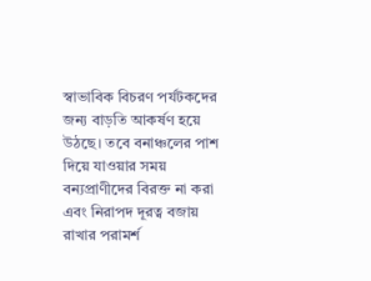স্বাভাবিক বিচরণ পর্যটকদের জন্য বাড়তি আকর্ষণ হয়ে উঠছে। তবে বনাঞ্চলের পাশ দিয়ে যাওয়ার সময় বন্যপ্রাণীদের বিরক্ত না করা এবং নিরাপদ দূরত্ব বজায় রাখার পরামর্শ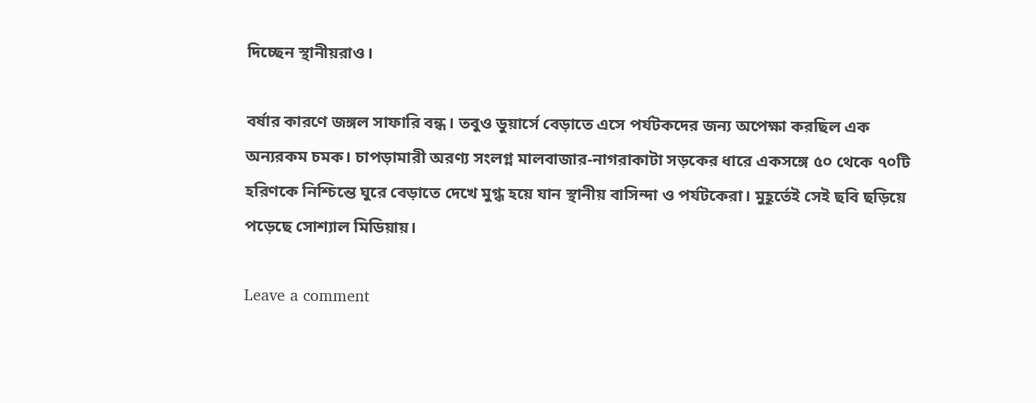দিচ্ছেন স্থানীয়রাও।

বর্ষার কারণে জঙ্গল সাফারি বন্ধ। তবুও ডুয়ার্সে বেড়াতে এসে পর্যটকদের জন্য অপেক্ষা করছিল এক অন্যরকম চমক। চাপড়ামারী অরণ্য সংলগ্ন মালবাজার-নাগরাকাটা সড়কের ধারে একসঙ্গে ৫০ থেকে ৭০টি হরিণকে নিশ্চিন্তে ঘুরে বেড়াতে দেখে মুগ্ধ হয়ে যান স্থানীয় বাসিন্দা ও পর্যটকেরা। মুহূর্তেই সেই ছবি ছড়িয়ে পড়েছে সোশ্যাল মিডিয়ায়।

Leave a comment